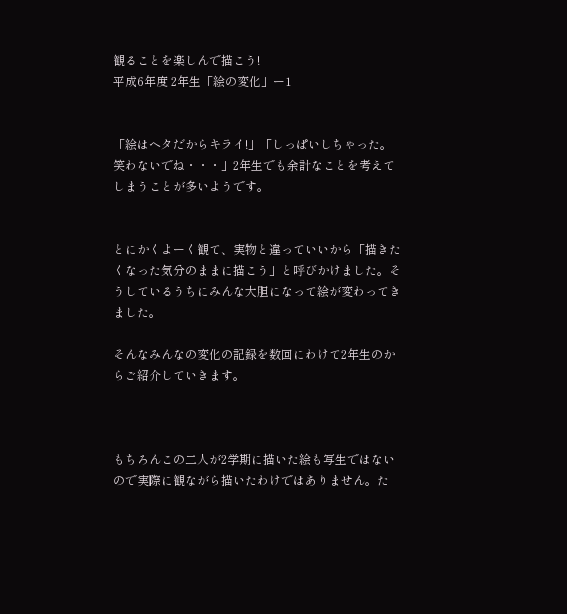観ることを楽しんで描こう!
平成6年度 2年生「絵の変化」ー1


「絵はヘタだからキライ!」「しっぱいしちゃった。笑わないでね・・・」2年生でも余計なことを考えてしまうことが多いようです。


とにかくよーく観て、実物と違っていいから「描きたくなった気分のままに描こう」と呼びかけました。そうしているうちにみんな大胆になって絵が変わってきました。

そんなみんなの変化の記録を数回にわけて2年生のからご紹介していきます。



もちろんこの二人が2学期に描いた絵も写生ではないので実際に観ながら描いたわけではありません。た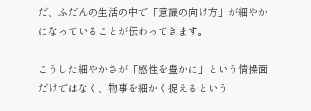だ、ふだんの生活の中で「意識の向け方」が細やかになっていることが伝わってきます。

こうした細やかさが「感性を豊かに」という情操面だけではなく、物事を細かく捉えるという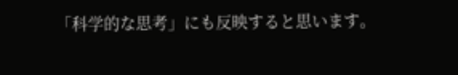「科学的な思考」にも反映すると思います。